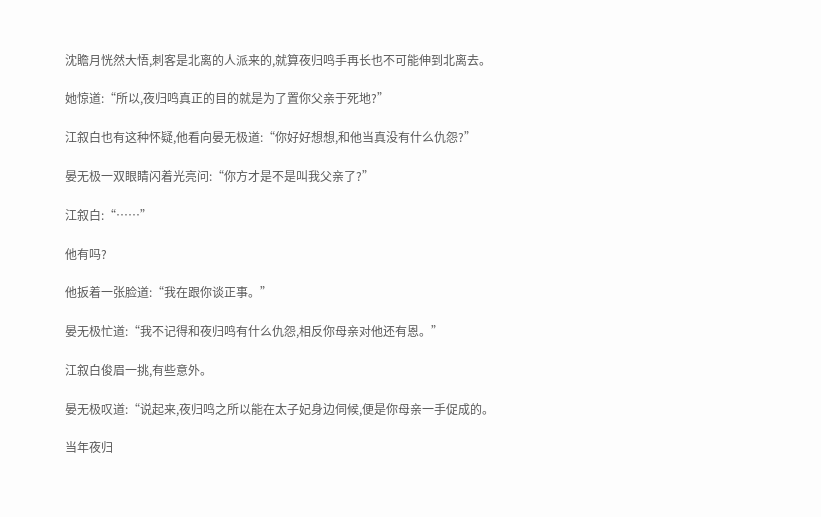沈瞻月恍然大悟,刺客是北离的人派来的,就算夜归鸣手再长也不可能伸到北离去。

她惊道:“所以,夜归鸣真正的目的就是为了置你父亲于死地?”

江叙白也有这种怀疑,他看向晏无极道:“你好好想想,和他当真没有什么仇怨?”

晏无极一双眼睛闪着光亮问:“你方才是不是叫我父亲了?”

江叙白:“……”

他有吗?

他扳着一张脸道:“我在跟你谈正事。”

晏无极忙道:“我不记得和夜归鸣有什么仇怨,相反你母亲对他还有恩。”

江叙白俊眉一挑,有些意外。

晏无极叹道:“说起来,夜归鸣之所以能在太子妃身边伺候,便是你母亲一手促成的。

当年夜归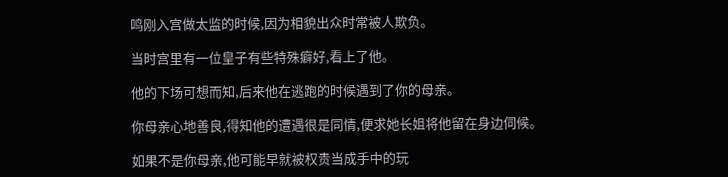鸣刚入宫做太监的时候,因为相貌出众时常被人欺负。

当时宫里有一位皇子有些特殊癖好,看上了他。

他的下场可想而知,后来他在逃跑的时候遇到了你的母亲。

你母亲心地善良,得知他的遭遇很是同情,便求她长姐将他留在身边伺候。

如果不是你母亲,他可能早就被权贵当成手中的玩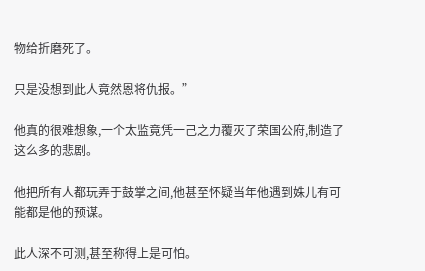物给折磨死了。

只是没想到此人竟然恩将仇报。”

他真的很难想象,一个太监竟凭一己之力覆灭了荣国公府,制造了这么多的悲剧。

他把所有人都玩弄于鼓掌之间,他甚至怀疑当年他遇到姝儿有可能都是他的预谋。

此人深不可测,甚至称得上是可怕。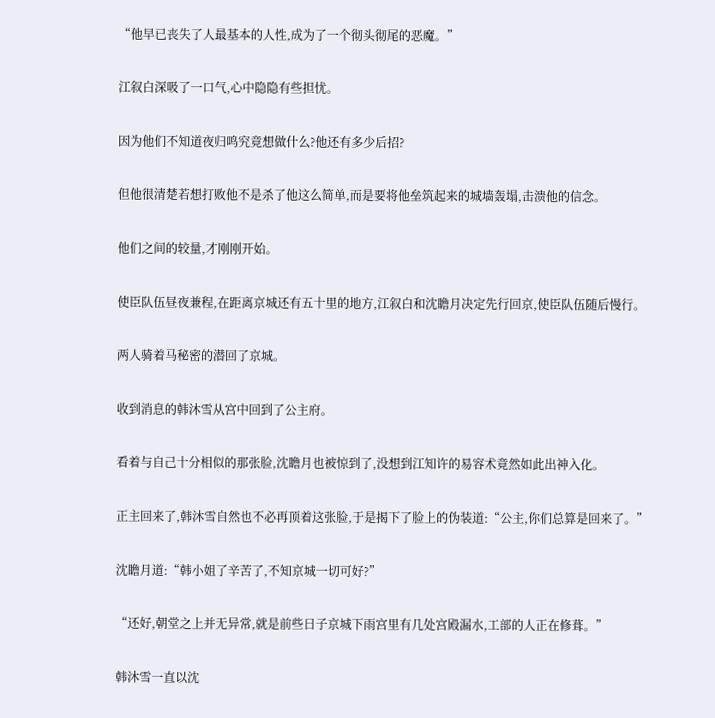“他早已丧失了人最基本的人性,成为了一个彻头彻尾的恶魔。”

江叙白深吸了一口气,心中隐隐有些担忧。

因为他们不知道夜归鸣究竟想做什么?他还有多少后招?

但他很清楚若想打败他不是杀了他这么简单,而是要将他垒筑起来的城墙轰塌,击溃他的信念。

他们之间的较量,才刚刚开始。

使臣队伍昼夜兼程,在距离京城还有五十里的地方,江叙白和沈瞻月决定先行回京,使臣队伍随后慢行。

两人骑着马秘密的潜回了京城。

收到消息的韩沐雪从宫中回到了公主府。

看着与自己十分相似的那张脸,沈瞻月也被惊到了,没想到江知许的易容术竟然如此出神入化。

正主回来了,韩沐雪自然也不必再顶着这张脸,于是揭下了脸上的伪装道:“公主,你们总算是回来了。”

沈瞻月道:“韩小姐了辛苦了,不知京城一切可好?”

“还好,朝堂之上并无异常,就是前些日子京城下雨宫里有几处宫殿漏水,工部的人正在修葺。”

韩沐雪一直以沈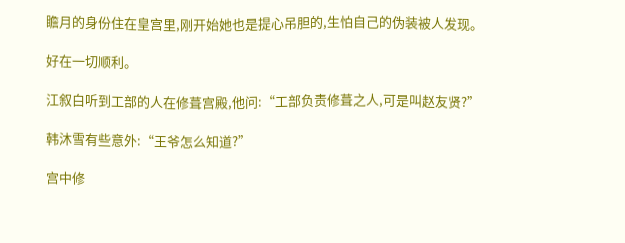瞻月的身份住在皇宫里,刚开始她也是提心吊胆的,生怕自己的伪装被人发现。

好在一切顺利。

江叙白听到工部的人在修葺宫殿,他问:“工部负责修葺之人,可是叫赵友贤?”

韩沐雪有些意外:“王爷怎么知道?”

宫中修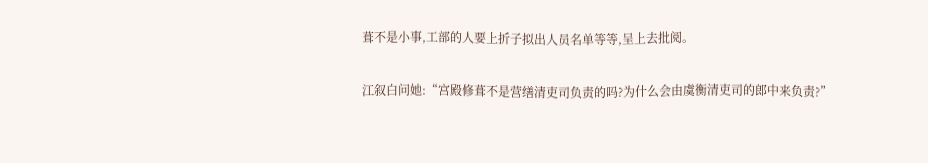葺不是小事,工部的人要上折子拟出人员名单等等,呈上去批阅。

江叙白问她:“宫殿修葺不是营缮清吏司负责的吗?为什么会由虞衡清吏司的郎中来负责?”